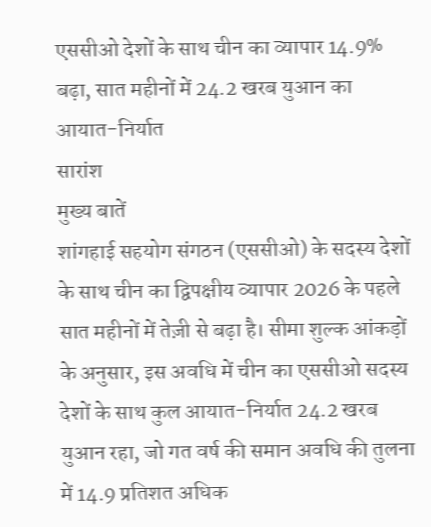एससीओ देशों के साथ चीन का व्यापार 14.9% बढ़ा, सात महीनों में 24.2 खरब युआन का आयात-निर्यात
सारांश
मुख्य बातें
शांगहाई सहयोग संगठन (एससीओ) के सदस्य देशों के साथ चीन का द्विपक्षीय व्यापार 2026 के पहले सात महीनों में तेज़ी से बढ़ा है। सीमा शुल्क आंकड़ों के अनुसार, इस अवधि में चीन का एससीओ सदस्य देशों के साथ कुल आयात-निर्यात 24.2 खरब युआन रहा, जो गत वर्ष की समान अवधि की तुलना में 14.9 प्रतिशत अधिक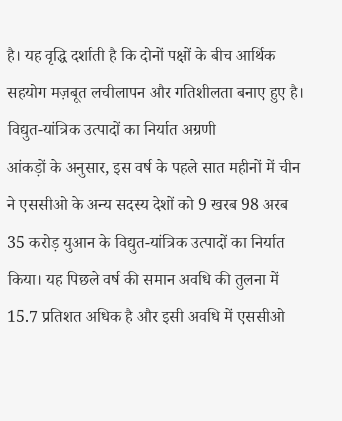है। यह वृद्धि दर्शाती है कि दोनों पक्षों के बीच आर्थिक सहयोग मज़बूत लचीलापन और गतिशीलता बनाए हुए है।
विद्युत-यांत्रिक उत्पादों का निर्यात अग्रणी
आंकड़ों के अनुसार, इस वर्ष के पहले सात महीनों में चीन ने एससीओ के अन्य सदस्य देशों को 9 खरब 98 अरब 35 करोड़ युआन के विद्युत-यांत्रिक उत्पादों का निर्यात किया। यह पिछले वर्ष की समान अवधि की तुलना में 15.7 प्रतिशत अधिक है और इसी अवधि में एससीओ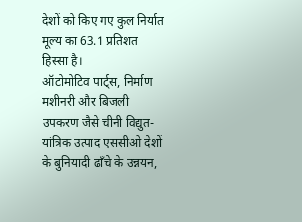देशों को किए गए कुल निर्यात मूल्य का 63.1 प्रतिशत हिस्सा है।
ऑटोमोटिव पार्ट्स, निर्माण मशीनरी और बिजली उपकरण जैसे चीनी विद्युत-यांत्रिक उत्पाद एससीओ देशों के बुनियादी ढाँचे के उन्नयन,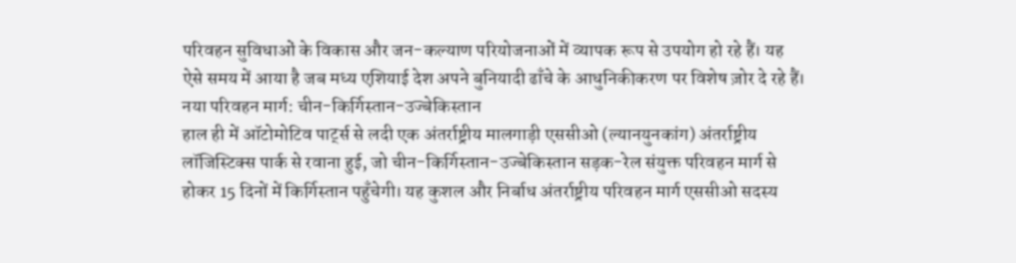परिवहन सुविधाओं के विकास और जन-कल्याण परियोजनाओं में व्यापक रूप से उपयोग हो रहे हैं। यह ऐसे समय में आया है जब मध्य एशियाई देश अपने बुनियादी ढाँचे के आधुनिकीकरण पर विशेष ज़ोर दे रहे हैं।
नया परिवहन मार्ग: चीन-किर्गिस्तान-उज्बेकिस्तान
हाल ही में ऑटोमोटिव पार्ट्स से लदी एक अंतर्राष्ट्रीय मालगाड़ी एससीओ (ल्यानयुनकांग) अंतर्राष्ट्रीय लॉजिस्टिक्स पार्क से रवाना हुई, जो चीन-किर्गिस्तान-उज्बेकिस्तान सड़क-रेल संयुक्त परिवहन मार्ग से होकर 15 दिनों में किर्गिस्तान पहुँचेगी। यह कुशल और निर्बाध अंतर्राष्ट्रीय परिवहन मार्ग एससीओ सदस्य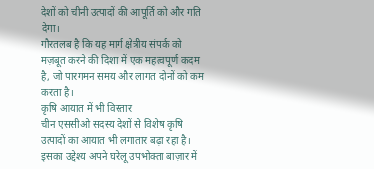देशों को चीनी उत्पादों की आपूर्ति को और गति देगा।
गौरतलब है कि यह मार्ग क्षेत्रीय संपर्क को मज़बूत करने की दिशा में एक महत्वपूर्ण कदम है, जो पारगमन समय और लागत दोनों को कम करता है।
कृषि आयात में भी विस्तार
चीन एससीओ सदस्य देशों से विशेष कृषि उत्पादों का आयात भी लगातार बढ़ा रहा है। इसका उद्देश्य अपने घरेलू उपभोक्ता बाज़ार में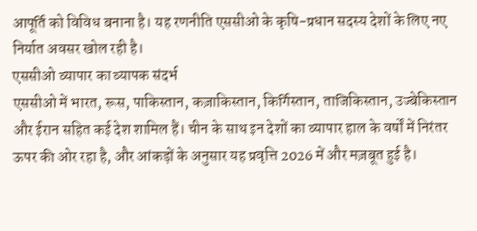आपूर्ति को विविध बनाना है। यह रणनीति एससीओ के कृषि-प्रधान सदस्य देशों के लिए नए निर्यात अवसर खोल रही है।
एससीओ व्यापार का व्यापक संदर्भ
एससीओ में भारत, रूस, पाकिस्तान, कज़ाकिस्तान, किर्गिस्तान, ताजिकिस्तान, उज्बेकिस्तान और ईरान सहित कई देश शामिल हैं। चीन के साथ इन देशों का व्यापार हाल के वर्षों में निरंतर ऊपर की ओर रहा है, और आंकड़ों के अनुसार यह प्रवृत्ति 2026 में और मज़बूत हुई है।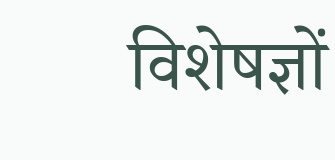विशेषज्ञों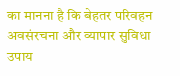का मानना है कि बेहतर परिवहन अवसंरचना और व्यापार सुविधा उपाय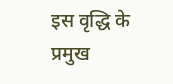इस वृद्धि के प्रमुख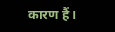कारण हैं।